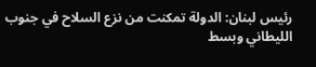رئيس لبنان: الدولة تمكنت من نزع السلاح في جنوب الليطاني وبسط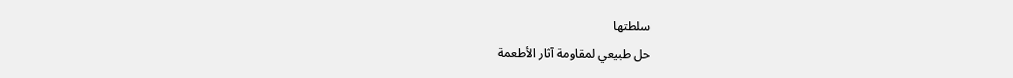سلطتها
حل طبيعي لمقاومة آثار الأطعمة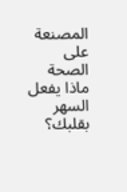المصنعة على الصحة
ماذا يفعل السهر بقلبك؟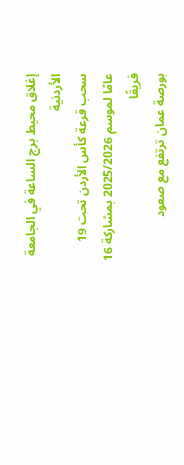إغلاق محيط برج الساعة في الجامعة الأردنية
سحب قرعة كأس الأردن تحت 19 عامًا لموسم 2025/2026 بمشاركة 16 فريقًا
بورصة عمان ترتفع مع صعود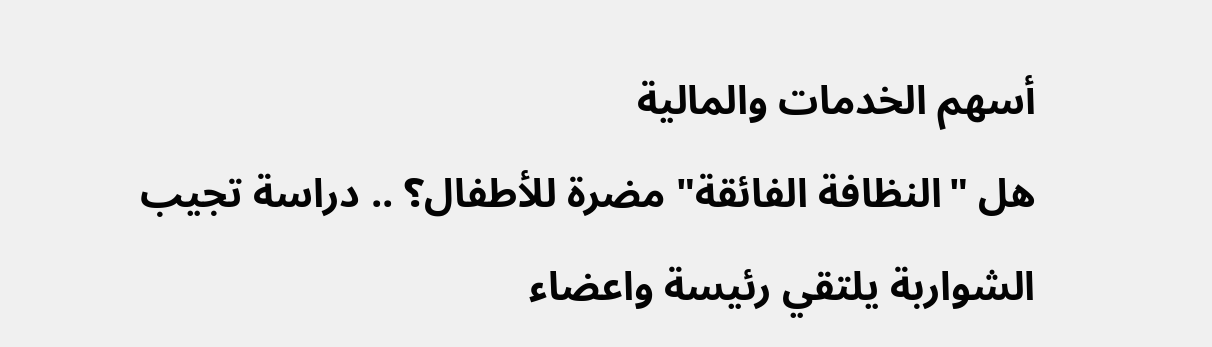أسهم الخدمات والمالية
هل "النظافة الفائقة" مضرة للأطفال؟ .. دراسة تجيب
الشواربة يلتقي رئيسة واعضاء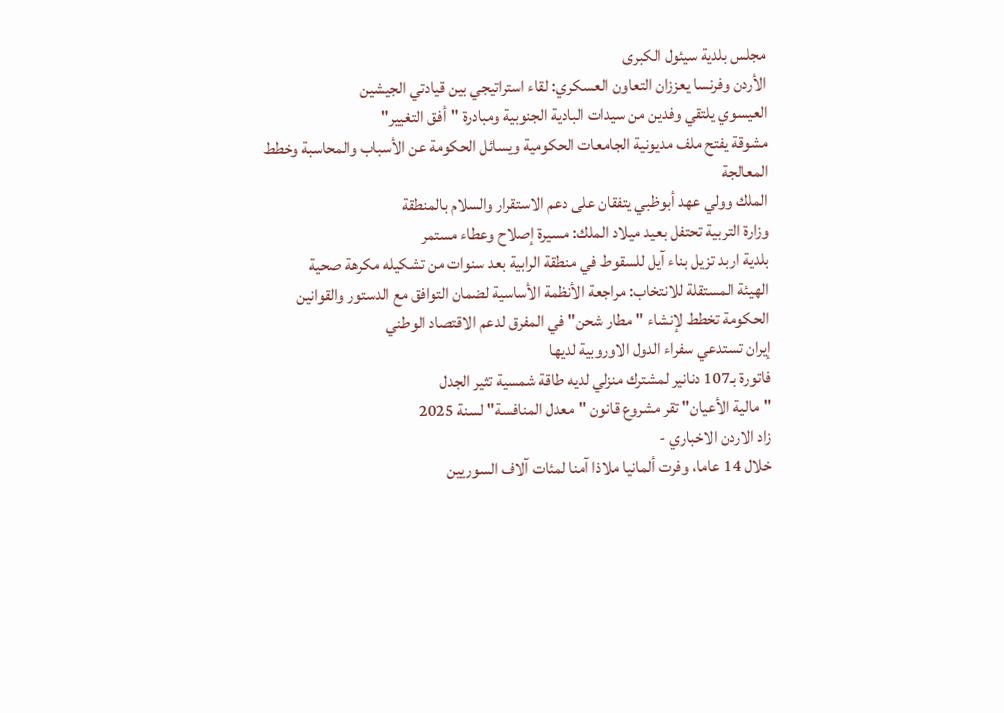مجلس بلدية سيئول الكبرى
الأردن وفرنسا يعززان التعاون العسكري: لقاء استراتيجي بين قيادتي الجيشين
العيسوي يلتقي وفدين من سيدات البادية الجنوبية ومبادرة "أفق التغيير"
مشوقة يفتح ملف مديونية الجامعات الحكومية ويسائل الحكومة عن الأسباب والمحاسبة وخطط المعالجة
الملك وولي عهد أبوظبي يتفقان على دعم الاستقرار والسلام بالمنطقة
وزارة التربية تحتفل بعيد ميلاد الملك: مسيرة إصلاح وعطاء مستمر
بلدية اربد تزيل بناء آيل للسقوط في منطقة الرابية بعد سنوات من تشكيله مكرهة صحية
الهيئة المستقلة للانتخاب: مراجعة الأنظمة الأساسية لضمان التوافق مع الدستور والقوانين
الحكومة تخطط لإنشاء "مطار شحن" في المفرق لدعم الاقتصاد الوطني
إيران تستدعي سفراء الدول الاوروبية لديها
فاتورة بـ107 دنانير لمشترك منزلي لديه طاقة شمسية تثير الجدل
"مالية الأعيان" تقر مشروع قانون "معدل المنافسة" لسنة 2025
زاد الاردن الاخباري -
خلال 14 عاما، وفرت ألمانيا ملاذا آمنا لمئات آلاف السوريين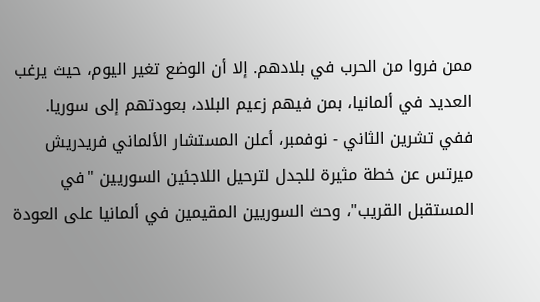ممن فروا من الحرب في بلادهم. إلا أن الوضع تغير اليوم، حيث يرغب العديد في ألمانيا، بمن فيهم زعيم البلاد، بعودتهم إلى سوريا.
ففي تشرين الثاني - نوفمبر، أعلن المستشار الألماني فريدريش ميرتس عن خطة مثيرة للجدل لترحيل اللاجئين السوريين "في المستقبل القريب"، وحث السوريين المقيمين في ألمانيا على العودة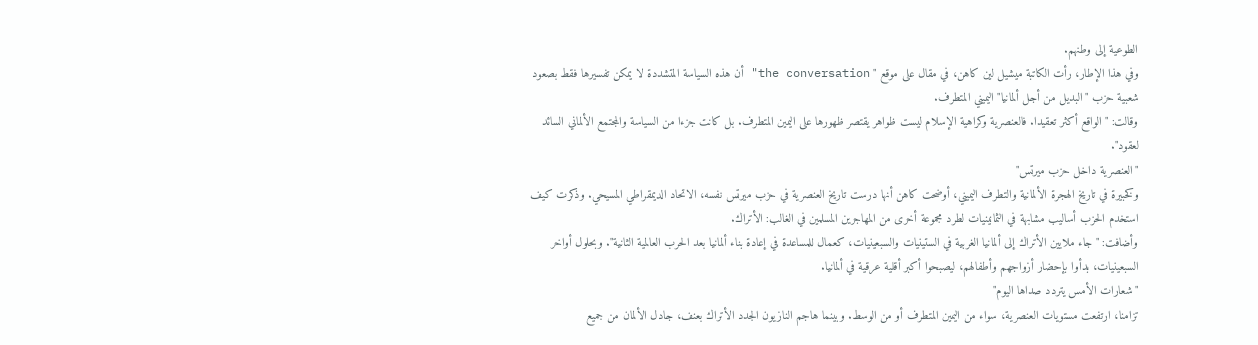الطوعية إلى وطنهم.
وفي هذا الإطار، رأت الكاتبة ميشيل لين كاهن، في مقال على موقع " the conversation" أن هذه السياسة المتشددة لا يمكن تفسيرها فقط بصعود شعبية حزب "البديل من أجل ألمانيا" اليميني المتطرف.
وقالت: "الواقع أكثر تعقيدا. فالعنصرية وكراهية الإسلام ليست ظواهر يقتصر ظهورها على اليمين المتطرف. بل كانت جزءا من السياسة والمجتمع الألماني السائد لعقود".
"العنصرية داخل حزب ميرتس"
وكخبيرة في تاريخ الهجرة الألمانية والتطرف اليميني، أوضحت كاهن أنها درست تاريخ العنصرية في حزب ميرتس نفسه، الاتحاد الديمقراطي المسيحي. وذكرت كيف استخدم الحزب أساليب مشابهة في الثمانينيات لطرد مجموعة أخرى من المهاجرين المسلمين في الغالب: الأتراك.
وأضافت: "جاء ملايين الأتراك إلى ألمانيا الغربية في الستينيات والسبعينيات، كعمال للمساعدة في إعادة بناء ألمانيا بعد الحرب العالمية الثانية". وبحلول أواخر السبعينيات، بدأوا بإحضار أزواجهم وأطفالهم، ليصبحوا أكبر أقلية عرقية في ألمانيا.
"شعارات الأمس يتردد صداها اليوم"
تزامنا، ارتفعت مستويات العنصرية، سواء من اليمين المتطرف أو من الوسط. وبينما هاجم النازيون الجدد الأتراك بعنف، جادل الألمان من جميع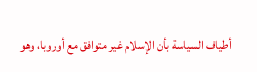أطياف السياسة بأن الإسلام غير متوافق مع أوروبا، وهو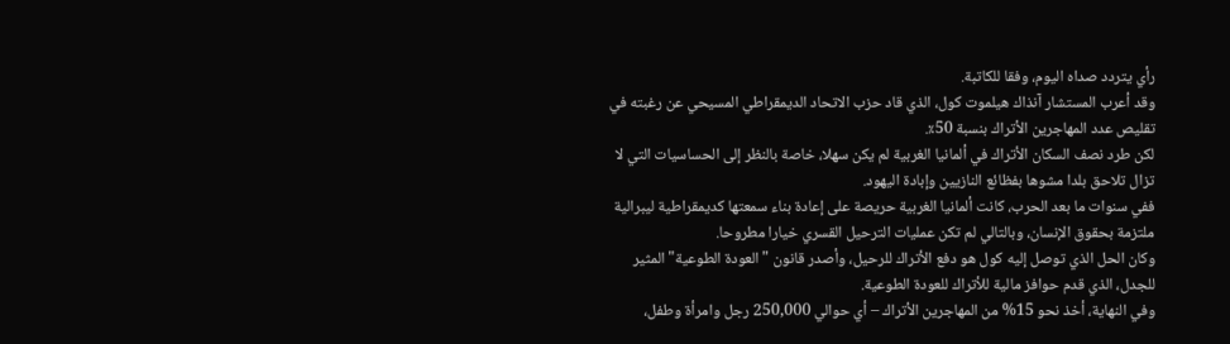رأي يتردد صداه اليوم، وفقا للكاتبة.
وقد أعرب المستشار آنذاك هيلموت كول، الذي قاد حزب الاتحاد الديمقراطي المسيحي عن رغبته في تقليص عدد المهاجرين الأتراك بنسبة 50٪.
لكن طرد نصف السكان الأتراك في ألمانيا الغربية لم يكن سهلا، خاصة بالنظر إلى الحساسيات التي لا تزال تلاحق بلدا مشوها بفظائع النازيين وإبادة اليهود.
ففي سنوات ما بعد الحرب، كانت ألمانيا الغربية حريصة على إعادة بناء سمعتها كديمقراطية ليبرالية ملتزمة بحقوق الإنسان، وبالتالي لم تكن عمليات الترحيل القسري خيارا مطروحا.
وكان الحل الذي توصل إليه كول هو دفع الأتراك للرحيل، وأصدر قانون "العودة الطوعية" المثير للجدل، الذي قدم حوافز مالية للأتراك للعودة الطوعية.
وفي النهاية، أخذ نحو 15% من المهاجرين الأتراك – أي حوالي 250,000 رجل وامرأة وطفل،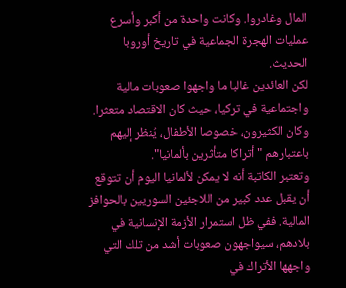المال وغادروا. وكانت واحدة من أكبر وأسرع عمليات الهجرة الجماعية في تاريخ أوروبا الحديث.
لكن العائدين غالبا ما واجهوا صعوبات مالية واجتماعية في تركيا، حيث كان الاقتصاد متعثرا. وكان الكثيرون، خصوصا الأطفال، يُنظر إليهم باعتبارهم "أتراكا متأثرين بألمانيا".
وتعتبر الكاتبة أنه لا يمكن لألمانيا اليوم أن تتوقع أن يقبل عدد كبير من اللاجئين السوريين بالحوافز المالية. ففي ظل استمرار الأزمة الإنسانية في بلادهم، سيواجهون صعوبات أشد من تلك التي واجهها الأتراك في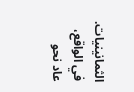الثمانينيات. في الواقع، عاد نحو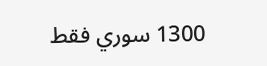1300 سوري فقط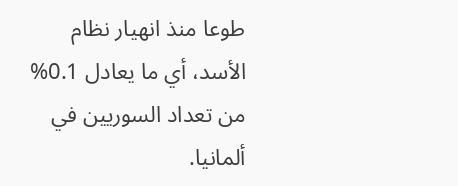طوعا منذ انهيار نظام الأسد، أي ما يعادل 0.1% من تعداد السوريين في ألمانيا.